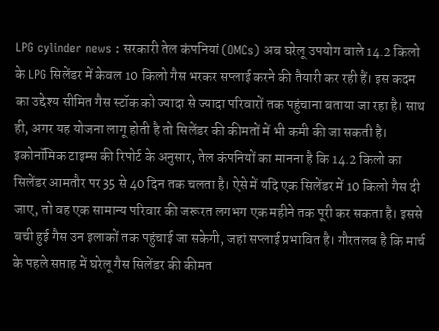LPG cylinder news : सरकारी तेल कंपनियां (OMCs) अब घरेलू उपयोग वाले 14.2 किलो के LPG सिलेंडर में केवल 10 किलो गैस भरकर सप्लाई करने की तैयारी कर रही हैं। इस कदम का उद्देश्य सीमित गैस स्टॉक को ज्यादा से ज्यादा परिवारों तक पहुंचाना बताया जा रहा है। साथ ही, अगर यह योजना लागू होती है तो सिलेंडर की कीमतों में भी कमी की जा सकती है। इकोनॉमिक टाइम्स की रिपोर्ट के अनुसार, तेल कंपनियों का मानना है कि 14.2 किलो का सिलेंडर आमतौर पर 35 से 40 दिन तक चलता है। ऐसे में यदि एक सिलेंडर में 10 किलो गैस दी जाए, तो वह एक सामान्य परिवार की जरूरत लगभग एक महीने तक पूरी कर सकता है। इससे बची हुई गैस उन इलाकों तक पहुंचाई जा सकेगी, जहां सप्लाई प्रभावित है। गौरतलब है कि मार्च के पहले सप्ताह में घरेलू गैस सिलेंडर की कीमत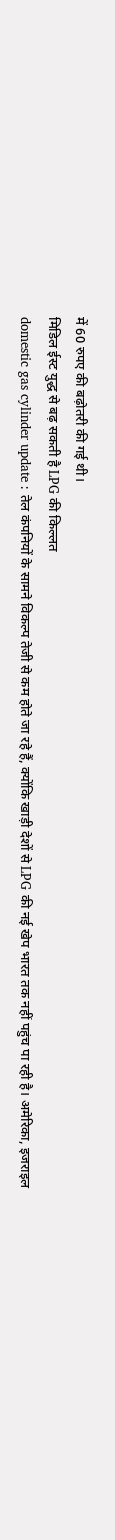में 60 रुपए की बढ़ोतरी की गई थी।
मिडिल ईस्ट युद्ध से बढ़ सकती है LPG की किल्लत
domestic gas cylinder update : तेल कंपनियों के सामने विकल्प तेजी से कम होते जा रहे हैं, क्योंकि खाड़ी देशों से LPG की नई खेप भारत तक नहीं पहुंच पा रही है। अमेरिका, इजराइल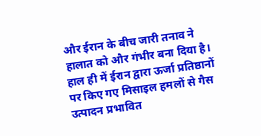और ईरान के बीच जारी तनाव ने हालात को और गंभीर बना दिया है। हाल ही में ईरान द्वारा ऊर्जा प्रतिष्ठानों पर किए गए मिसाइल हमलों से गैस उत्पादन प्रभावित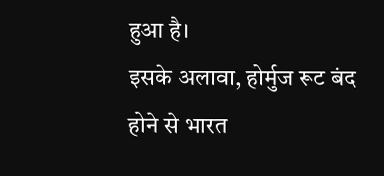हुआ है।
इसके अलावा, होर्मुज रूट बंद होने से भारत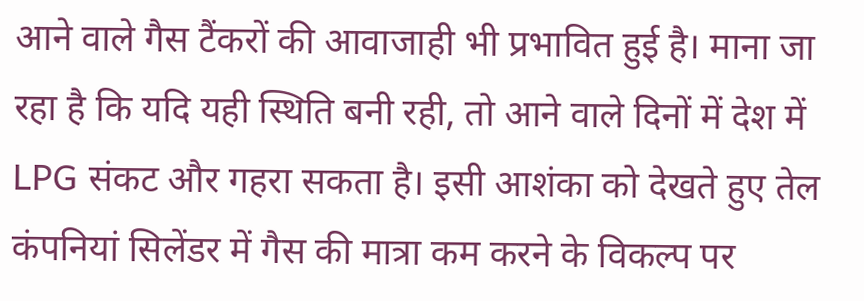आने वाले गैस टैंकरों की आवाजाही भी प्रभावित हुई है। माना जा रहा है कि यदि यही स्थिति बनी रही, तो आने वाले दिनों में देश में LPG संकट और गहरा सकता है। इसी आशंका को देखते हुए तेल कंपनियां सिलेंडर में गैस की मात्रा कम करने के विकल्प पर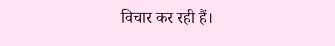विचार कर रही हैं।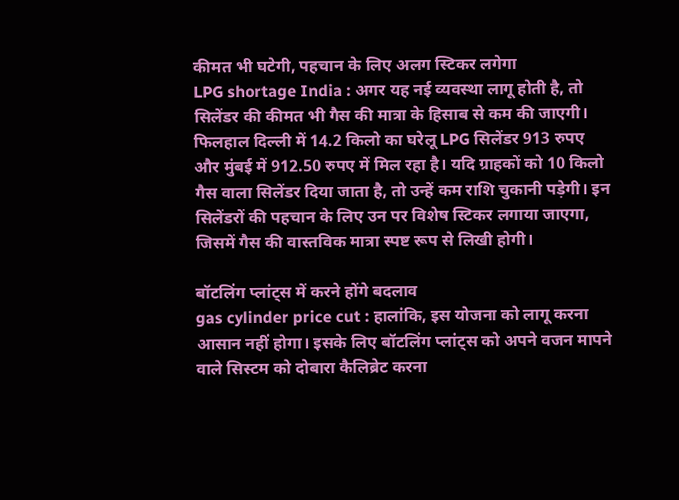कीमत भी घटेगी, पहचान के लिए अलग स्टिकर लगेगा
LPG shortage India : अगर यह नई व्यवस्था लागू होती है, तो सिलेंडर की कीमत भी गैस की मात्रा के हिसाब से कम की जाएगी। फिलहाल दिल्ली में 14.2 किलो का घरेलू LPG सिलेंडर 913 रुपए और मुंबई में 912.50 रुपए में मिल रहा है। यदि ग्राहकों को 10 किलो गैस वाला सिलेंडर दिया जाता है, तो उन्हें कम राशि चुकानी पड़ेगी। इन सिलेंडरों की पहचान के लिए उन पर विशेष स्टिकर लगाया जाएगा, जिसमें गैस की वास्तविक मात्रा स्पष्ट रूप से लिखी होगी।

बॉटलिंग प्लांट्स में करने होंगे बदलाव
gas cylinder price cut : हालांकि, इस योजना को लागू करना आसान नहीं होगा। इसके लिए बॉटलिंग प्लांट्स को अपने वजन मापने वाले सिस्टम को दोबारा कैलिब्रेट करना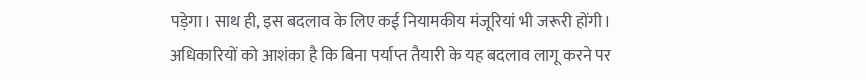पड़ेगा। साथ ही, इस बदलाव के लिए कई नियामकीय मंजूरियां भी जरूरी होंगी।
अधिकारियों को आशंका है कि बिना पर्याप्त तैयारी के यह बदलाव लागू करने पर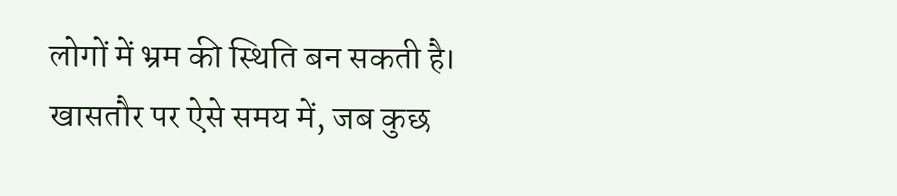लोगों में भ्रम की स्थिति बन सकती है। खासतौर पर ऐसे समय में, जब कुछ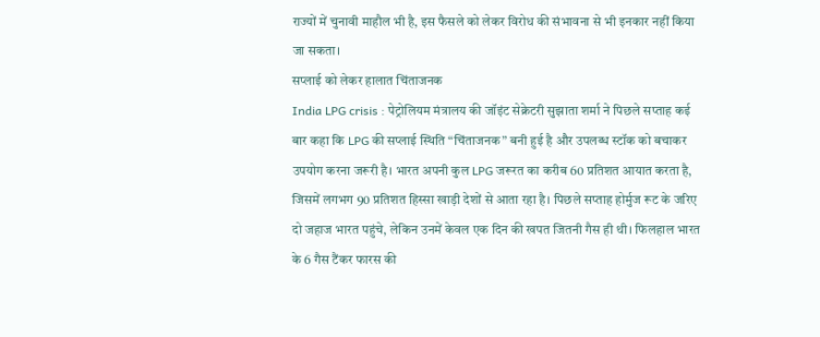राज्यों में चुनावी माहौल भी है, इस फैसले को लेकर विरोध की संभावना से भी इनकार नहीं किया जा सकता।
सप्लाई को लेकर हालात चिंताजनक
India LPG crisis : पेट्रोलियम मंत्रालय की जॉइंट सेक्रेटरी सुझाता शर्मा ने पिछले सप्ताह कई बार कहा कि LPG की सप्लाई स्थिति “चिंताजनक” बनी हुई है और उपलब्ध स्टॉक को बचाकर उपयोग करना जरूरी है। भारत अपनी कुल LPG जरूरत का करीब 60 प्रतिशत आयात करता है, जिसमें लगभग 90 प्रतिशत हिस्सा खाड़ी देशों से आता रहा है। पिछले सप्ताह होर्मुज रूट के जरिए दो जहाज भारत पहुंचे, लेकिन उनमें केवल एक दिन की खपत जितनी गैस ही थी। फिलहाल भारत के 6 गैस टैंकर फारस की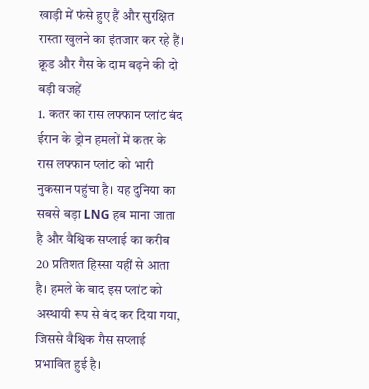खाड़ी में फंसे हुए हैं और सुरक्षित रास्ता खुलने का इंतजार कर रहे हैं।
क्रूड और गैस के दाम बढ़ने की दो बड़ी वजहें
1. कतर का रास लफ्फान प्लांट बंद
ईरान के ड्रोन हमलों में कतर के रास लफ्फान प्लांट को भारी नुकसान पहुंचा है। यह दुनिया का सबसे बड़ा LNG हब माना जाता है और वैश्विक सप्लाई का करीब 20 प्रतिशत हिस्सा यहीं से आता है। हमले के बाद इस प्लांट को अस्थायी रूप से बंद कर दिया गया, जिससे वैश्विक गैस सप्लाई प्रभावित हुई है।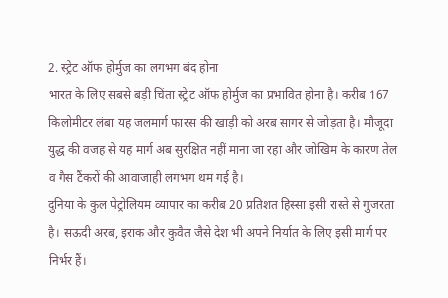2. स्ट्रेट ऑफ होर्मुज का लगभग बंद होना
भारत के लिए सबसे बड़ी चिंता स्ट्रेट ऑफ होर्मुज का प्रभावित होना है। करीब 167 किलोमीटर लंबा यह जलमार्ग फारस की खाड़ी को अरब सागर से जोड़ता है। मौजूदा युद्ध की वजह से यह मार्ग अब सुरक्षित नहीं माना जा रहा और जोखिम के कारण तेल व गैस टैंकरों की आवाजाही लगभग थम गई है।
दुनिया के कुल पेट्रोलियम व्यापार का करीब 20 प्रतिशत हिस्सा इसी रास्ते से गुजरता है। सऊदी अरब, इराक और कुवैत जैसे देश भी अपने निर्यात के लिए इसी मार्ग पर निर्भर हैं।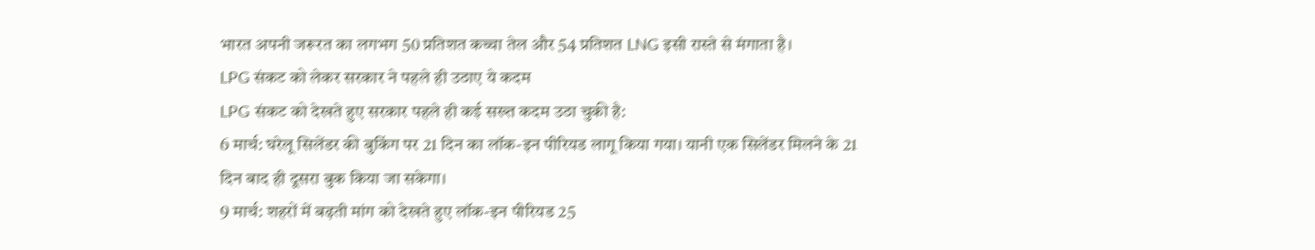भारत अपनी जरूरत का लगभग 50 प्रतिशत कच्चा तेल और 54 प्रतिशत LNG इसी रास्ते से मंगाता है।
LPG संकट को लेकर सरकार ने पहले ही उठाए ये कदम
LPG संकट को देखते हुए सरकार पहले ही कई सख्त कदम उठा चुकी है:
6 मार्च: घरेलू सिलेंडर की बुकिंग पर 21 दिन का लॉक-इन पीरियड लागू किया गया। यानी एक सिलेंडर मिलने के 21 दिन बाद ही दूसरा बुक किया जा सकेगा।
9 मार्च: शहरों में बढ़ती मांग को देखते हुए लॉक-इन पीरियड 25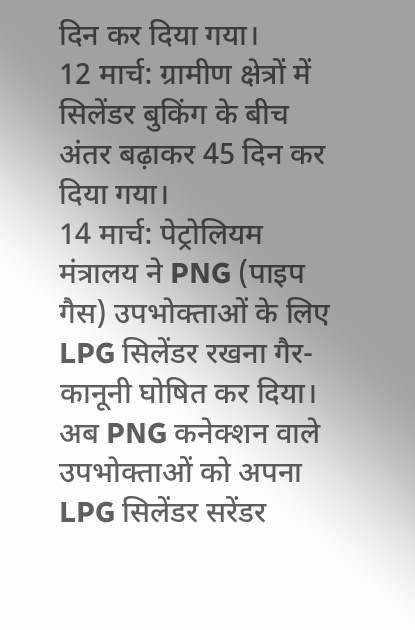दिन कर दिया गया।
12 मार्च: ग्रामीण क्षेत्रों में सिलेंडर बुकिंग के बीच अंतर बढ़ाकर 45 दिन कर दिया गया।
14 मार्च: पेट्रोलियम मंत्रालय ने PNG (पाइप गैस) उपभोक्ताओं के लिए LPG सिलेंडर रखना गैर-कानूनी घोषित कर दिया। अब PNG कनेक्शन वाले उपभोक्ताओं को अपना LPG सिलेंडर सरेंडर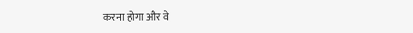करना होगा और वे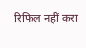रिफिल नहीं करा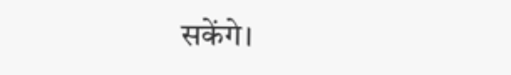सकेंगे।